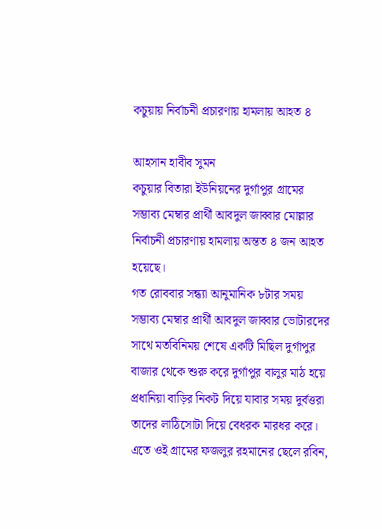কচুয়ায় নির্বাচনী প্রচারণায় হামলায় আহত ৪

আহসান হাবীব সুমন
কচুয়ার বিতারা ইউনিয়নের দুর্গাপুর গ্রামের সম্ভাব্য মেম্বার প্রার্থী আবদুল জাব্বার মোল্লার নির্বাচনী প্রচারণায় হামলায় অন্তত ৪ জন আহত হয়েছে।
গত রোববার সন্ধ্যা আনুমানিক ৮টার সময় সম্ভাব্য মেম্বার প্রার্থী আবদুল জাব্বার ভোটারদের সাথে মতবিনিময় শেষে একটি মিছিল দুর্গাপুর বাজার থেকে শুরু করে দুর্গাপুর বালুর মাঠ হয়ে প্রধানিয়া বাড়ির নিকট দিয়ে যাবার সময় দুর্বত্তরা তাদের লাঠিসোটা দিয়ে বেধরক মারধর করে। এতে ওই গ্রামের ফজলুর রহমানের ছেলে রবিন,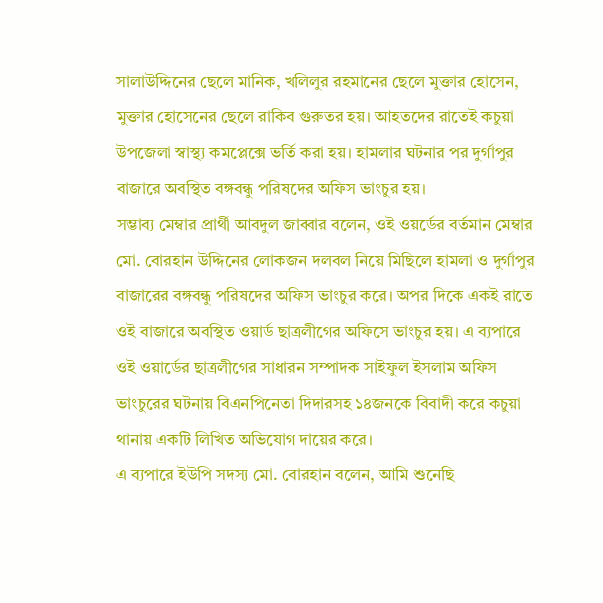সালাউদ্দিনের ছেলে মানিক, খলিলুর রহমানের ছেলে মুক্তার হোসেন, মুক্তার হোসেনের ছেলে রাকিব গুরুতর হয়। আহতদের রাতেই কচুয়া উপজেলা স্বাস্থ্য কমপ্লেক্সে ভর্তি করা হয়। হামলার ঘটনার পর দুর্গাপুর বাজারে অবস্থিত বঙ্গবন্ধু পরিষদের অফিস ভাংচুর হয়।
সম্ভাব্য মেম্বার প্রার্থী আবদুল জাব্বার বলেন, ওই ওয়র্ডের বর্তমান মেম্বার মো. বোরহান উদ্দিনের লোকজন দলবল নিয়ে মিছিলে হামলা ও দুর্গাপুর বাজারের বঙ্গবন্ধু পরিষদের অফিস ভাংচুর করে। অপর দিকে একই রাতে ওই বাজারে অবস্থিত ওয়ার্ড ছাত্রলীগের অফিসে ভাংচুর হয়। এ ব্যপারে ওই ওয়ার্ডের ছাত্রলীগের সাধারন সম্পাদক সাইফুল ইসলাম অফিস ভাংচুরের ঘটনায় বিএনপিনেতা দিদারসহ ১৪জনকে বিবাদী করে কচুয়া থানায় একটি লিখিত অভিযোগ দায়ের করে।
এ ব্যপারে ইউপি সদস্য মো. বোরহান বলেন, আমি শুনেছি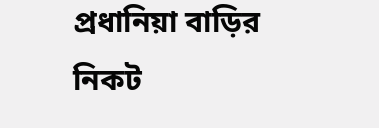প্রধানিয়া বাড়ির নিকট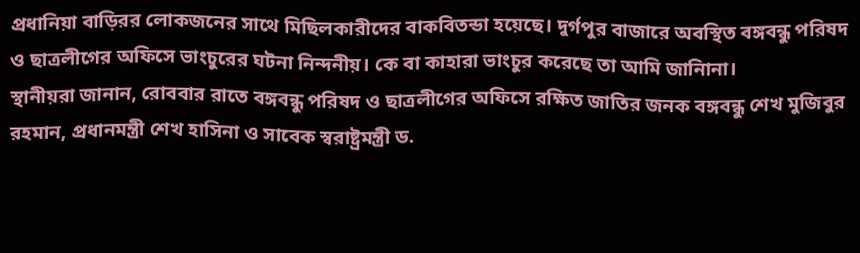প্রধানিয়া বাড়িরর লোকজনের সাথে মিছিলকারীদের বাকবিতন্ডা হয়েছে। দুর্গপুর বাজারে অবস্থিত বঙ্গবন্ধু পরিষদ ও ছাত্রলীগের অফিসে ভাংচুরের ঘটনা নিন্দনীয়। কে বা কাহারা ভাংচুর করেছে তা আমি জানিানা।
স্থানীয়রা জানান, রোববার রাতে বঙ্গবন্ধু পরিষদ ও ছাত্রলীগের অফিসে রক্ষিত জাতির জনক বঙ্গবন্ধু শেখ মুজিবুর রহমান, প্রধানমন্ত্রী শেখ হাসিনা ও সাবেক স্বরাষ্ট্রমন্ত্রী ড.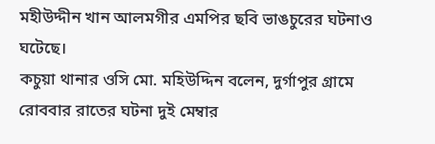মহীউদ্দীন খান আলমগীর এমপির ছবি ভাঙচুরের ঘটনাও ঘটেছে।
কচুয়া থানার ওসি মো. মহিউদ্দিন বলেন, দুর্গাপুর গ্রামে রোববার রাতের ঘটনা দুই মেম্বার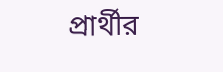প্রার্থীর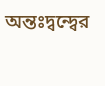অন্তঃদ্বন্দ্বের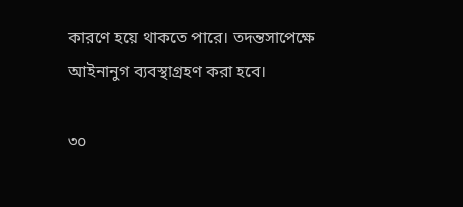কারণে হয়ে থাকতে পারে। তদন্তসাপেক্ষে আইনানুগ ব্যবস্থাগ্রহণ করা হবে।

৩০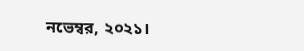নভেম্বর, ২০২১।